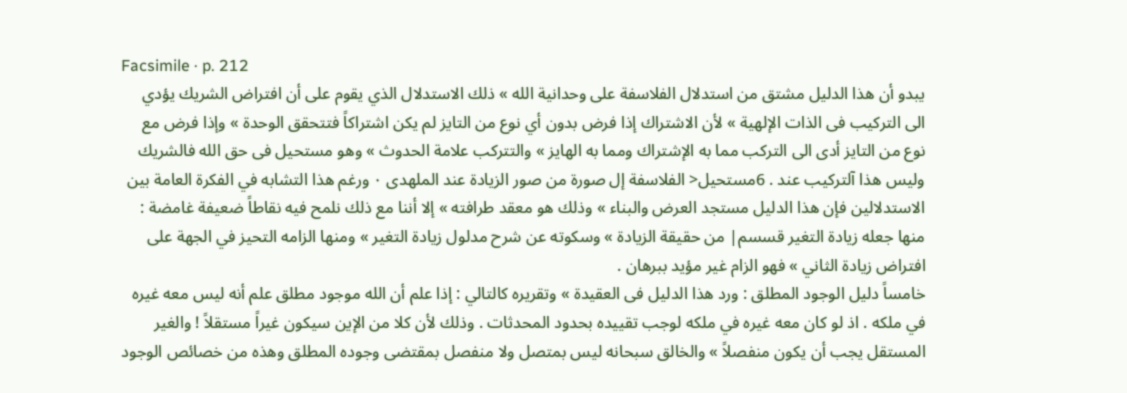Facsimile · p. 212
يبدو أن هذا الدليل مشتق من استدلال الفلاسفة على وحدانية الله » ذلك الاستدلال الذي يقوم على أن افتراض الشريك يؤدي الى التركيب فى الذات الإلهية » لأن الاشتراك إذا فرض بدون أي نوع من التايز لم يكن اشتراكاً فتتحقق الوحدة » وإذا فرض مع نوع من التايز أدى الى التركب مما به الإشتراك ومما به الهايز » والتتركب علامة الحدوث » وهو مستحيل فى حق الله فالشريك وليس هذا آلتركيب عند . 6مستحيل< الفلاسفة إل صورة من صور الزيادة عند الملهدى ٠ ورغم هذا التشابه في الفكرة العامة بين الاستدلالين فإن هذا الدليل مستجد العرض والبناء » وذلك هو معقد طرافته » إلا أننا مع ذلك نلمح فيه نقاطاً ضعيفة غامضة : منها جعله زيادة التغير قسسم| من حقيقة الزيادة » وسكوته عن شرح مدلول زيادة التغير » ومنها الزامه التحيز في الجهة على افتراض زيادة الثاني » فهو الزام غير مؤيد ببرهان .
خامساً دليل الوجود المطلق : ورد هذا الدليل فى العقيدة » وتقريره كالتالي : إذا علم أن الله موجود مطلق علم أنه ليس معه غيره في ملكه . اذ لو كان معه غيره في ملكه لوجب تقييده بحدود المحدثات . وذلك لأن كلا من الإين سيكون غيراً مستقلاً ! والغير المستقل يجب أن يكون منفصلاً » والخالق سبحانه ليس بمتصل ولا منفصل بمقتضى وجوده المطلق وهذه من خصائص الوجود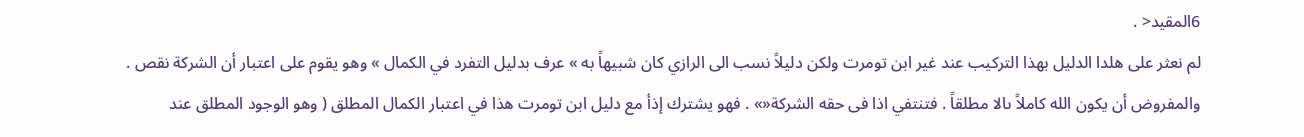6المقيد< .
لم نعثر على هلدا الدليل بهذا التركيب عند غير ابن تومرت ولكن دليلاً نسب الى الرازي كان شبيهاً به » عرف بدليل التفرد في الكمال » وهو يقوم على اعتبار أن الشركة نقص . والمفروض أن يكون الله كاملاً ىالا مطلقاً . فتنتفي اذا فى حقه الشركة«» . فهو يشترك إذأ مع دليل ابن تومرت هذا في اعتبار الكمال المطلق ( وهو الوجود المطلق عند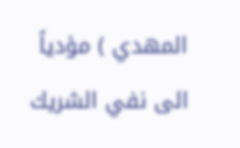المهدي ) مؤدياً الى نفي الشريك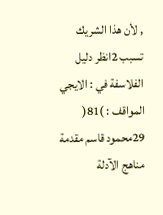, لأن هذا الشريك تسبب 2انظر دليل الفلاسفة في : الايجي المواقف : )81( 29محمود قاسم مقدمة مناهج الآدلة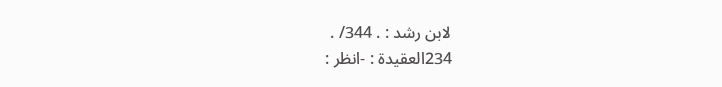لابن رشد : . 344/ .
234العقيدة : -انظر :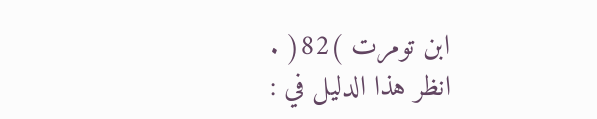ابن تومرت )82( .
انظر هذا الدليل في :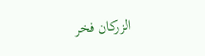الزركان فخر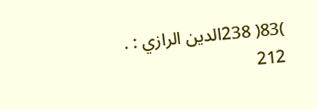)83( 238الدين الرازي : .
212